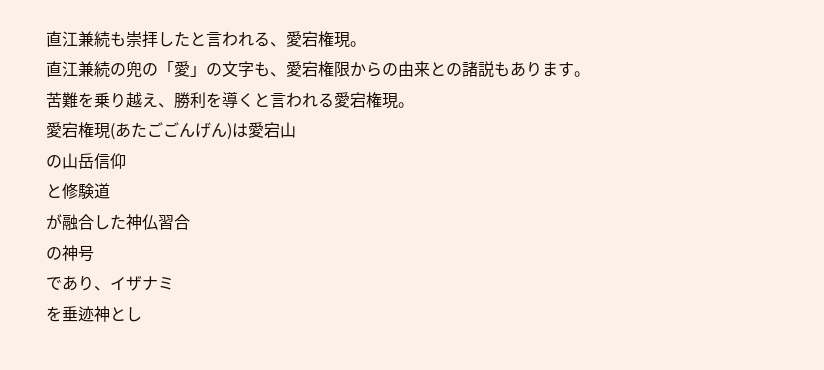直江兼続も崇拝したと言われる、愛宕権現。
直江兼続の兜の「愛」の文字も、愛宕権限からの由来との諸説もあります。
苦難を乗り越え、勝利を導くと言われる愛宕権現。
愛宕権現(あたごごんげん)は愛宕山
の山岳信仰
と修験道
が融合した神仏習合
の神号
であり、イザナミ
を垂迹神とし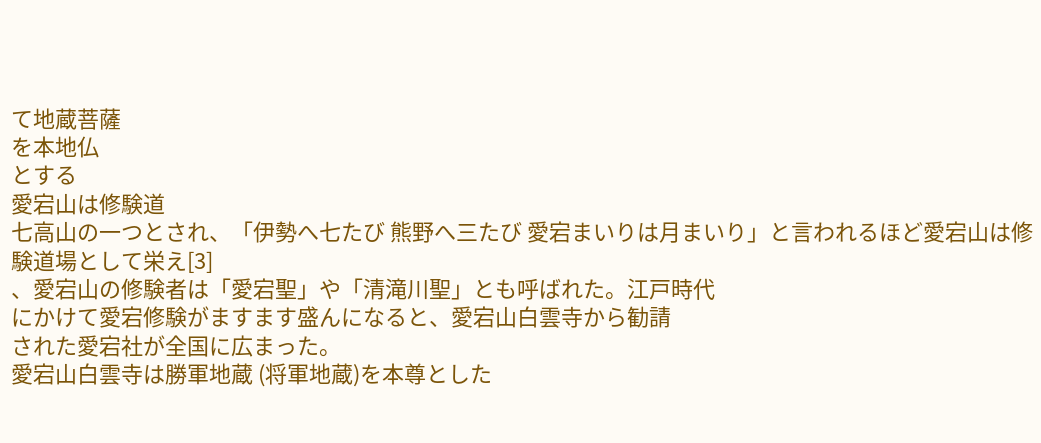て地蔵菩薩
を本地仏
とする
愛宕山は修験道
七高山の一つとされ、「伊勢へ七たび 熊野へ三たび 愛宕まいりは月まいり」と言われるほど愛宕山は修験道場として栄え[3]
、愛宕山の修験者は「愛宕聖」や「清滝川聖」とも呼ばれた。江戸時代
にかけて愛宕修験がますます盛んになると、愛宕山白雲寺から勧請
された愛宕社が全国に広まった。
愛宕山白雲寺は勝軍地蔵 (将軍地蔵)を本尊とした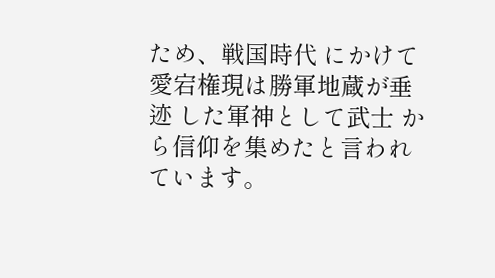ため、戦国時代 にかけて愛宕権現は勝軍地蔵が垂迹 した軍神として武士 から信仰を集めたと言われています。